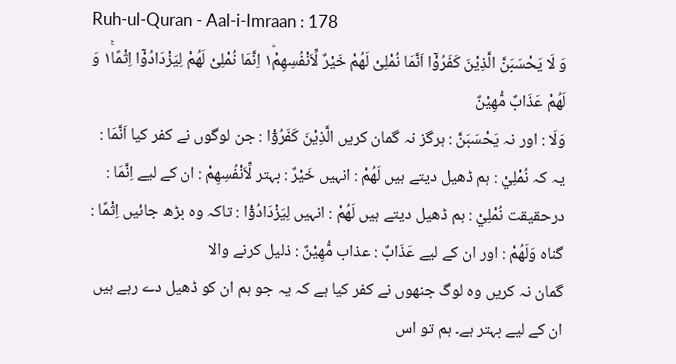Ruh-ul-Quran - Aal-i-Imraan : 178
وَ لَا یَحْسَبَنَّ الَّذِیْنَ كَفَرُوْۤا اَنَّمَا نُمْلِیْ لَهُمْ خَیْرٌ لِّاَنْفُسِهِمْ١ؕ اِنَّمَا نُمْلِیْ لَهُمْ لِیَزْدَادُوْۤا اِثْمًا١ۚ وَ لَهُمْ عَذَابٌ مُّهِیْنٌ
وَلَا : اور نہ يَحْسَبَنَّ : ہرگز نہ گمان کریں الَّذِيْنَ كَفَرُوْٓا : جن لوگوں نے کفر کیا اَنَّمَا : یہ کہ نُمْلِيْ : ہم ڈھیل دیتے ہیں لَھُمْ : انہیں خَيْرٌ : بہتر لِّاَنْفُسِھِمْ : ان کے لیے اِنَّمَا : درحقیقت نُمْلِيْ : ہم ڈھیل دیتے ہیں لَھُمْ : انہیں لِيَزْدَادُوْٓا : تاکہ وہ بڑھ جائیں اِثْمًا : گناہ وَلَھُمْ : اور ان کے لیے عَذَابٌ : عذاب مُّهِيْنٌ : ذلیل کرنے والا
گمان نہ کریں وہ لوگ جنھوں نے کفر کیا ہے کہ یہ جو ہم ان کو ڈھیل دے رہے ہیں ان کے لیے بہتر ہے۔ ہم تو اس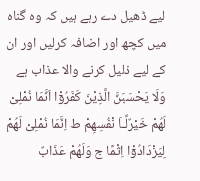لیے ڈھیل دے رہے ہیں کہ وہ گناہ میں کچھ اور اضافہ کرلیں اور ان کے لیے ذلیل کرنے والا عذاب ہے
وَلَا یَحْسَبَنَّ الَّذِیْنَ کَفَرُوْٓا اَنَّمَا نُمْلِیْ لَھُمْ خَیْرٌلِّـاَ نْفُسِھِمْ ط اِنَّمَا نُمْلِیْ لَھُمْ لِیَزْدَادُوْٓا اِثْمًا ج وَلَھُمْ عَذَابٌ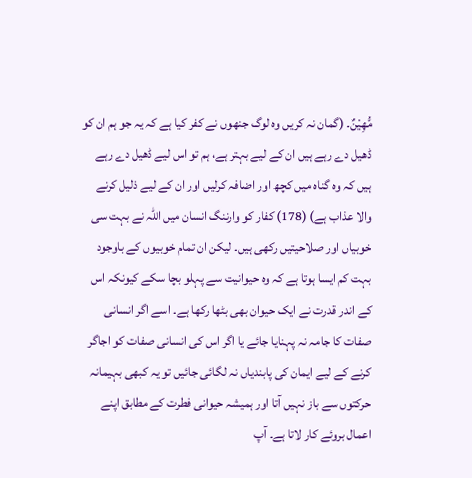مُّھِیْنٌ۔ (گمان نہ کریں وہ لوگ جنھوں نے کفر کیا ہے کہ یہ جو ہم ان کو ڈھیل دے رہے ہیں ان کے لیے بہتر ہے، ہم تو اس لیے ڈھیل دے رہے ہیں کہ وہ گناہ میں کچھ اور اضافہ کرلیں اور ان کے لیے ذلیل کرنے والا عذاب ہے) (178) کفار کو وارننگ انسان میں اللہ نے بہت سی خوبیاں اور صلاحیتیں رکھی ہیں۔ لیکن ان تمام خوبیوں کے باوجود بہت کم ایسا ہوتا ہے کہ وہ حیوانیت سے پہلو بچا سکے کیونکہ اس کے اندر قدرت نے ایک حیوان بھی بٹھا رکھا ہے۔ اسے اگر انسانی صفات کا جامہ نہ پہنایا جائے یا اگر اس کی انسانی صفات کو اجاگر کرنے کے لیے ایمان کی پابندیاں نہ لگائی جائیں تو یہ کبھی بہیمانہ حرکتوں سے باز نہیں آتا اور ہمیشہ حیوانی فطرت کے مطابق اپنے اعمال بروئے کار لاتا ہے۔ آپ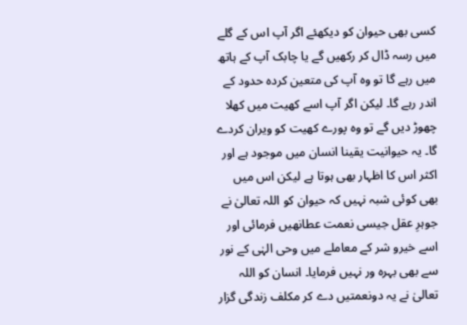کسی بھی حیوان کو دیکھئے اگر آپ اس کے گلے میں رسہ ڈال کر رکھیں گے یا چابک آپ کے ہاتھ میں رہے گا تو وہ آپ کی متعین کردہ حدود کے اندر رہے گا۔ لیکن اگر آپ اسے کھیت میں کھلا چھوڑ دیں گے تو وہ پورے کھیت کو ویران کردے گا۔ یہ حیوانیت یقینا انسان میں موجود ہے اور اکثر اس کا اظہار بھی ہوتا ہے لیکن اس میں بھی کوئی شبہ نہیں کہ حیوان کو اللہ تعالیٰ نے جوہرِ عقل جیسی نعمت عطانھیں فرمائی اور اسے خیرو شر کے معاملے میں وحی الہٰی کے نور سے بھی بہرہ ور نہیں فرمایا۔ انسان کو اللہ تعالیٰ نے یہ دونعمتیں دے کر مکلف زندگی گزار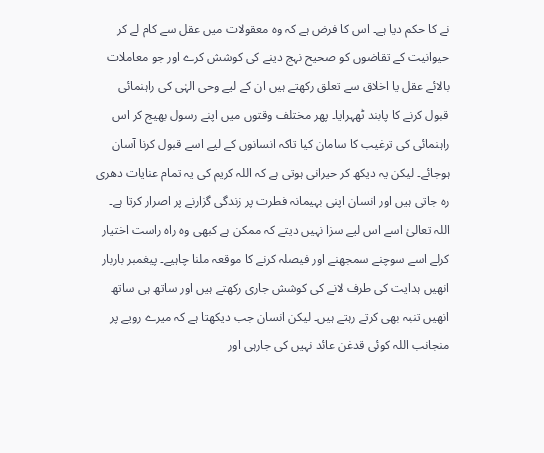نے کا حکم دیا ہے۔ اس کا فرض ہے کہ وہ معقولات میں عقل سے کام لے کر حیوانیت کے تقاضوں کو صحیح نہج دینے کی کوشش کرے اور جو معاملات بالائے عقل یا اخلاق سے تعلق رکھتے ہیں ان کے لیے وحی الہٰی کی راہنمائی قبول کرنے کا پابند ٹھہرایا۔ پھر مختلف وقتوں میں اپنے رسول بھیج کر اس راہنمائی کی ترغیب کا سامان کیا تاکہ انسانوں کے لیے اسے قبول کرنا آسان ہوجائے۔ لیکن یہ دیکھ کر حیرانی ہوتی ہے کہ اللہ کریم کی یہ تمام عنایات دھری رہ جاتی ہیں اور انسان اپنی بہیمانہ فطرت پر زندگی گزارنے پر اصرار کرتا ہے۔ اللہ تعالیٰ اسے اس لیے سزا نہیں دیتے کہ ممکن ہے کبھی وہ راہ راست اختیار کرلے اسے سوچنے سمجھنے اور فیصلہ کرنے کا موقعہ ملنا چاہیے۔ پیغمبر باربار انھیں ہدایت کی طرف لانے کی کوشش جاری رکھتے ہیں اور ساتھ ہی ساتھ انھیں تنبہ بھی کرتے رہتے ہیں۔ لیکن انسان جب دیکھتا ہے کہ میرے رویے پر منجانب اللہ کوئی قدغن عائد نہیں کی جارہی اور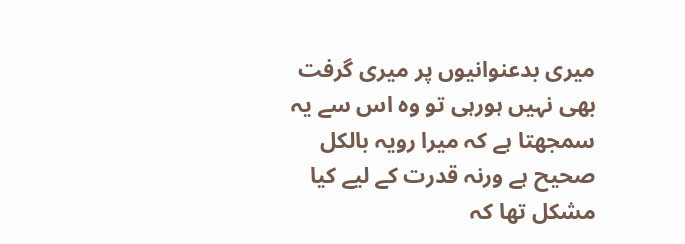میری بدعنوانیوں پر میری گرفت بھی نہیں ہورہی تو وہ اس سے یہ سمجھتا ہے کہ میرا رویہ بالکل صحیح ہے ورنہ قدرت کے لیے کیا مشکل تھا کہ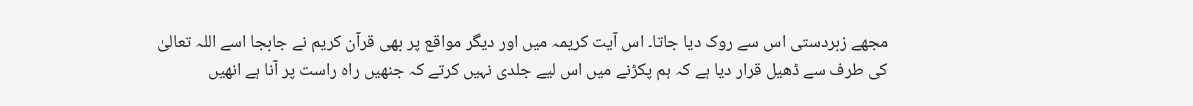مجھے زبردستی اس سے روک دیا جاتا۔ اس آیت کریمہ میں اور دیگر مواقع پر بھی قرآن کریم نے جابجا اسے اللہ تعالیٰ کی طرف سے ڈھیل قرار دیا ہے کہ ہم پکڑنے میں اس لیے جلدی نہیں کرتے کہ جنھیں راہ راست پر آنا ہے انھیں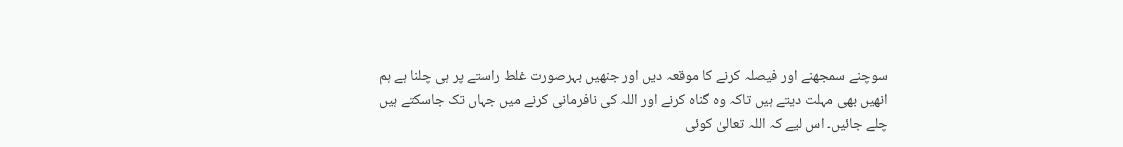سوچنے سمجھنے اور فیصلہ کرنے کا موقعہ دیں اور جنھیں بہرصورت غلط راستے پر ہی چلنا ہے ہم انھیں بھی مہلت دیتے ہیں تاکہ وہ گناہ کرنے اور اللہ کی نافرمانی کرنے میں جہاں تک جاسکتے ہیں چلے جائیں۔ اس لیے کہ اللہ تعالیٰ کوئی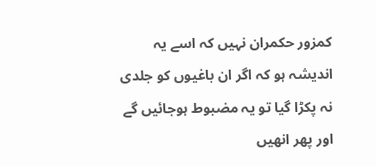کمزور حکمران نہیں کہ اسے یہ اندیشہ ہو کہ اگر ان باغیوں کو جلدی نہ پکڑا گیا تو یہ مضبوط ہوجائیں گے اور پھر انھیں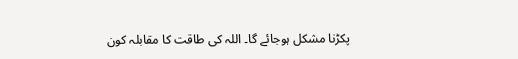پکڑنا مشکل ہوجائے گا۔ اللہ کی طاقت کا مقابلہ کون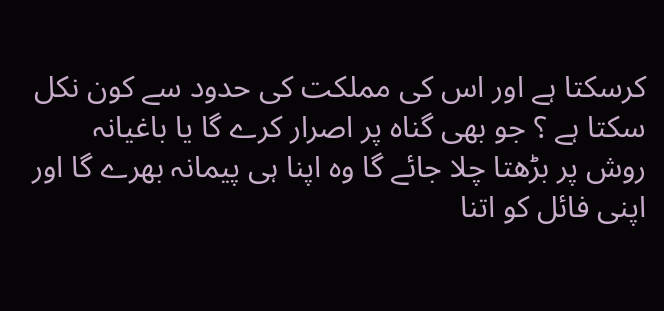کرسکتا ہے اور اس کی مملکت کی حدود سے کون نکل سکتا ہے ؟ جو بھی گناہ پر اصرار کرے گا یا باغیانہ روش پر بڑھتا چلا جائے گا وہ اپنا ہی پیمانہ بھرے گا اور اپنی فائل کو اتنا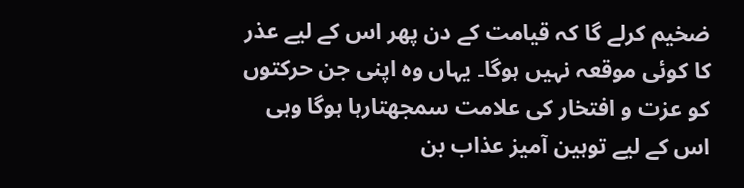ضخیم کرلے گا کہ قیامت کے دن پھر اس کے لیے عذر کا کوئی موقعہ نہیں ہوگا۔ یہاں وہ اپنی جن حرکتوں کو عزت و افتخار کی علامت سمجھتارہا ہوگا وہی اس کے لیے توہین آمیز عذاب بن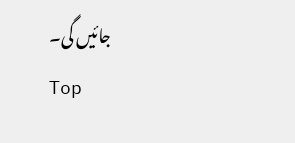جائیں گی۔
Top